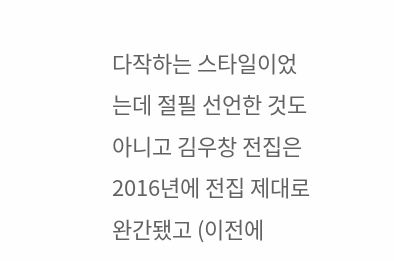다작하는 스타일이었는데 절필 선언한 것도 아니고 김우창 전집은 2016년에 전집 제대로 완간됐고 (이전에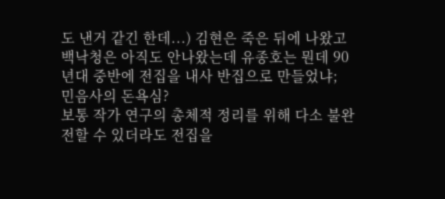도 낸거 같긴 한데...) 김현은 죽은 뒤에 나왔고 백낙청은 아직도 안나왔는데 유종호는 뭔데 90년대 중반에 전집을 내사 반집으로 만들었냐; 민음사의 돈욕심?
보통 작가 연구의 총체적 정리를 위해 다소 불완전할 수 있더라도 전집을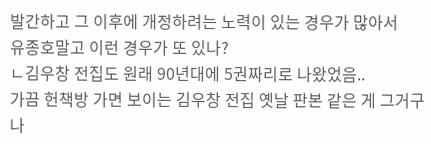발간하고 그 이후에 개정하려는 노력이 있는 경우가 많아서
유종호말고 이런 경우가 또 있나?
ㄴ김우창 전집도 원래 90년대에 5권짜리로 나왔었음..
가끔 헌책방 가면 보이는 김우창 전집 옛날 판본 같은 게 그거구나